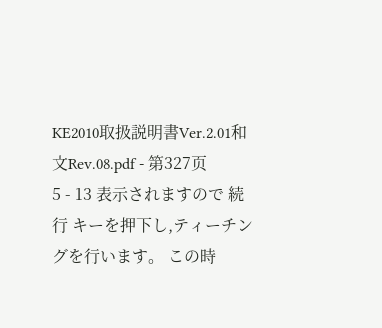KE2010取扱説明書Ver.2.01和文Rev.08.pdf - 第327页
5 - 13 表示されますので 続行 キーを押下し,ティーチングを行います。 この時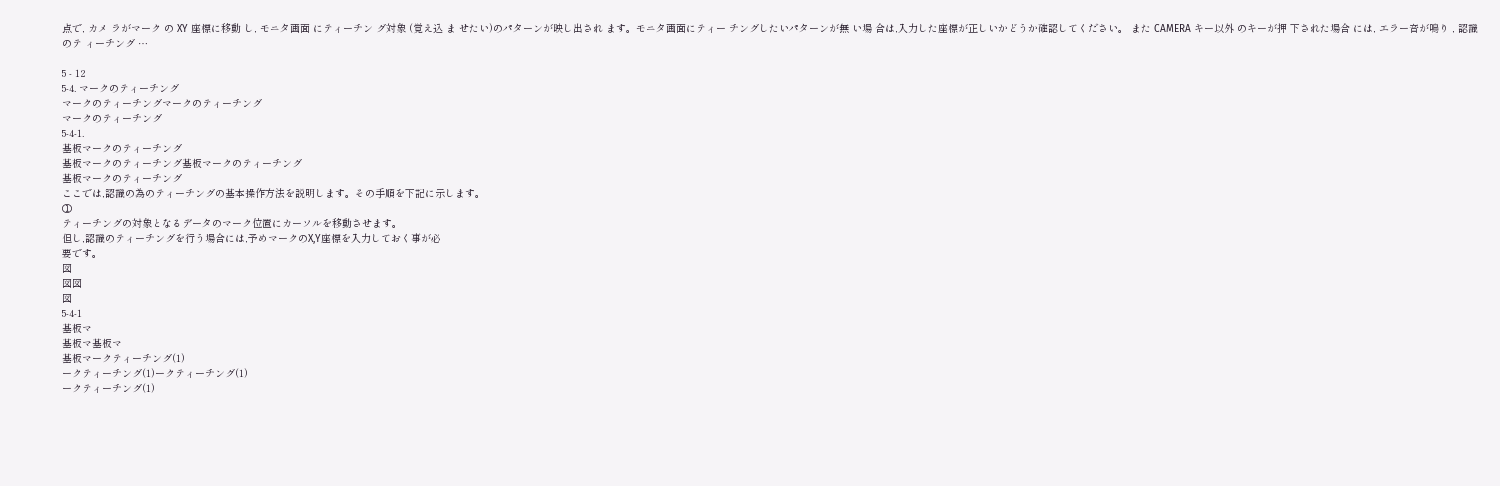点で, カメ ラがマーク の XY 座標に移動 し, モニタ画面 にティーチン グ対象 (覚え込 ま せたい)のパターンが映し出され ます。モニタ画面にティー チングしたいパターンが無 い場 合は,入力した座標が正しいかどうか確認してください。 また CAMERA キー以外 のキーが押 下された場合 には, エラー音が鳴り , 認識のテ ィーチング …

5 - 12
5-4. マークのティーチング
マークのティーチングマークのティーチング
マークのティーチング
5-4-1.
基板マークのティーチング
基板マークのティーチング基板マークのティーチング
基板マークのティーチング
ここでは,認識の為のティーチングの基本操作方法を説明します。その手順を下記に示します。
①
ティーチングの対象となるデータのマーク位置にカーソルを移動させます。
但し,認識のティーチングを行う場合には,予めマークのX,Y座標を入力しておく事が必
要です。
図
図図
図
5-4-1
基板マ
基板マ基板マ
基板マークティーチング(1)
ークティーチング(1)ークティーチング(1)
ークティーチング(1)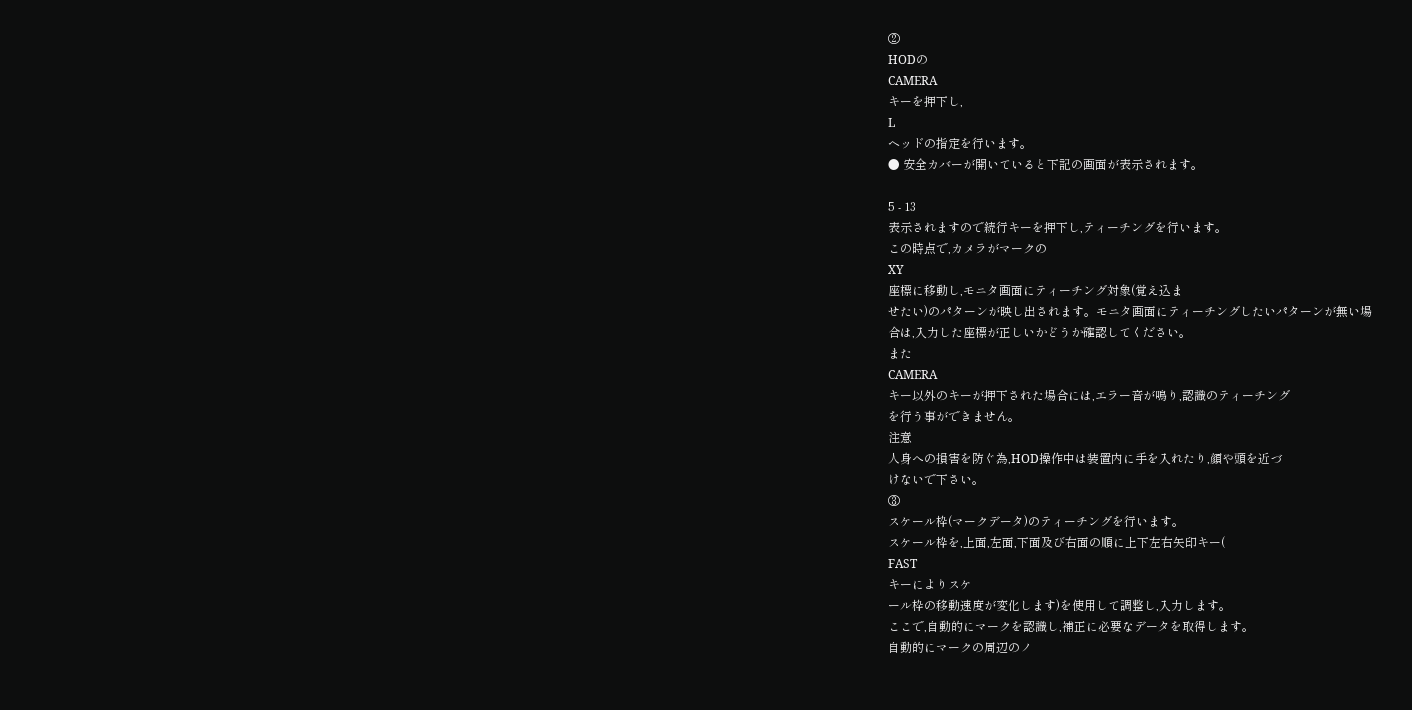②
HODの
CAMERA
キーを押下し,
L
ヘッドの指定を行います。
● 安全カバーが開いていると下記の画面が表示されます。

5 - 13
表示されますので続行キーを押下し,ティーチングを行います。
この時点で,カメラがマークの
XY
座標に移動し,モニタ画面にティーチング対象(覚え込ま
せたい)のパターンが映し出されます。モニタ画面にティーチングしたいパターンが無い場
合は,入力した座標が正しいかどうか確認してください。
また
CAMERA
キー以外のキーが押下された場合には,エラー音が鳴り,認識のティーチング
を行う事ができません。
注意
人身への損害を防ぐ為,HOD操作中は装置内に手を入れたり,顔や頭を近づ
けないで下さい。
③
スケール枠(マークデータ)のティーチングを行います。
スケール枠を,上面,左面,下面及び右面の順に上下左右矢印キー(
FAST
キーによりスケ
ール枠の移動速度が変化します)を使用して調整し,入力します。
ここで,自動的にマークを認識し,補正に必要なデータを取得します。
自動的にマークの周辺のノ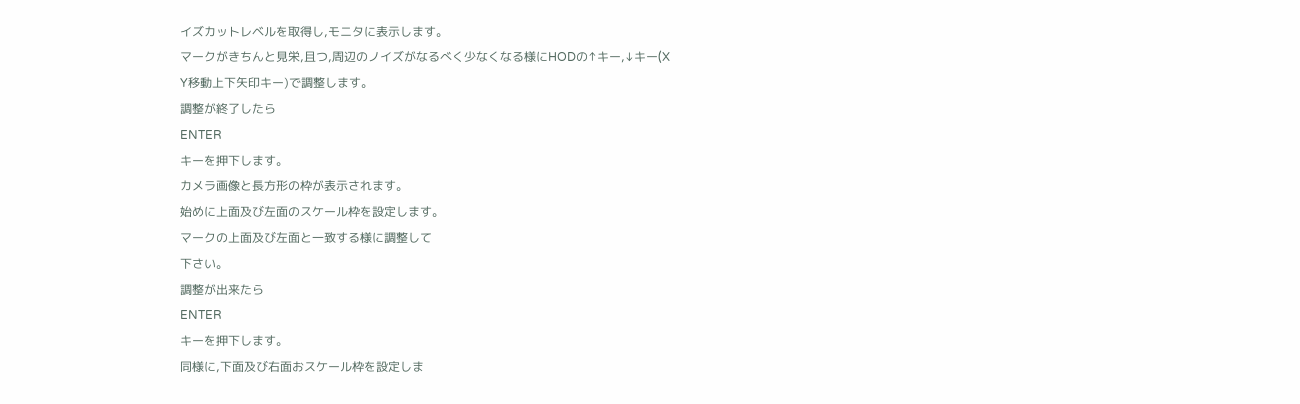イズカットレベルを取得し,モニタに表示します。
マークがきちんと見栄,且つ,周辺のノイズがなるべく少なくなる様にHODの↑キー,↓キー(X
Y移動上下矢印キー)で調整します。
調整が終了したら
ENTER
キーを押下します。
カメラ画像と長方形の枠が表示されます。
始めに上面及び左面のスケール枠を設定します。
マークの上面及び左面と一致する様に調整して
下さい。
調整が出来たら
ENTER
キーを押下します。
同様に,下面及び右面おスケール枠を設定しま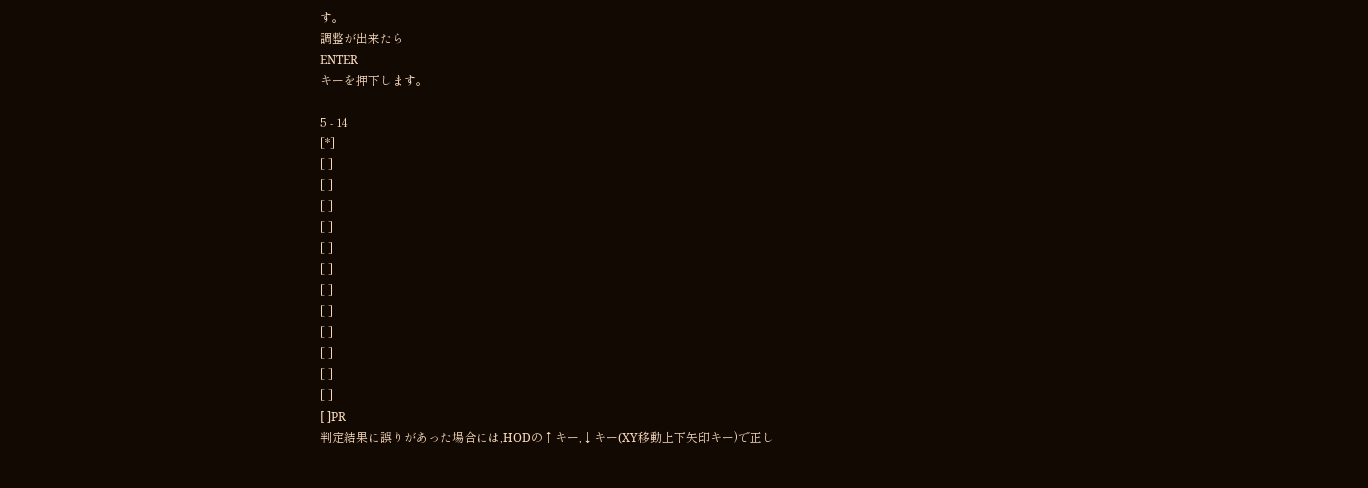す。
調整が出来たら
ENTER
キーを押下します。

5 - 14
[*]
[ ]
[ ]
[ ]
[ ]
[ ]
[ ]
[ ]
[ ]
[ ]
[ ]
[ ]
[ ]
[ ]PR
判定結果に誤りがあった場合には,HODの↑キー,↓キー(XY移動上下矢印キー)で正し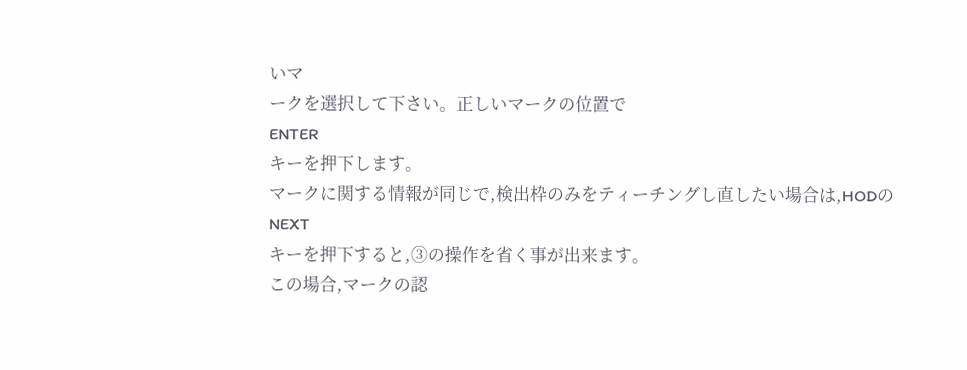いマ
ークを選択して下さい。正しいマークの位置で
ENTER
キーを押下します。
マークに関する情報が同じで,検出枠のみをティーチングし直したい場合は,HODの
NEXT
キーを押下すると,③の操作を省く事が出来ます。
この場合,マークの認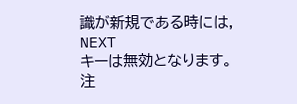識が新規である時には,
NEXT
キーは無効となります。
注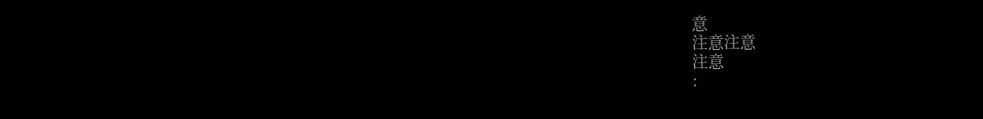意
注意注意
注意
: